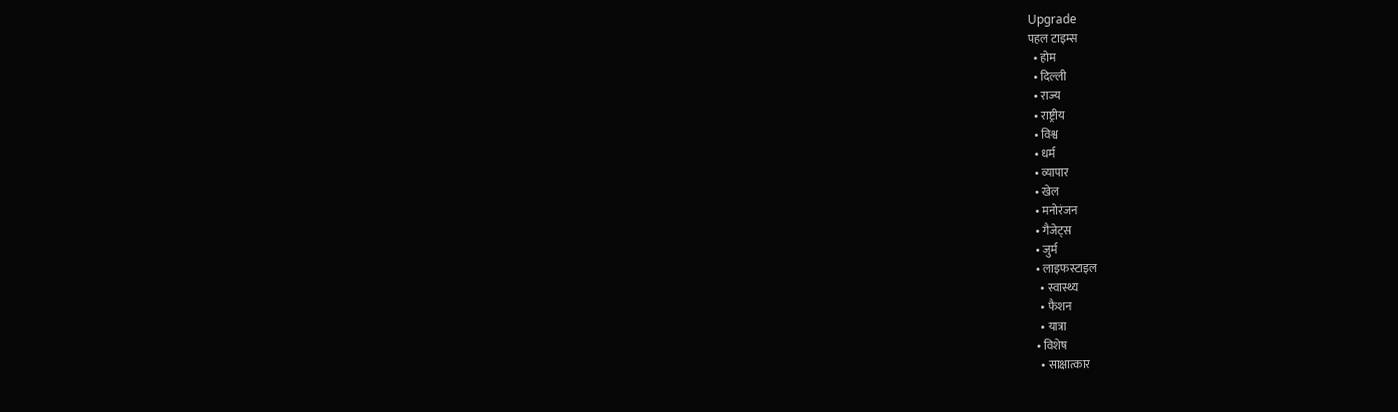Upgrade
पहल टाइम्स
  • होम
  • दिल्ली
  • राज्य
  • राष्ट्रीय
  • विश्व
  • धर्म
  • व्यापार
  • खेल
  • मनोरंजन
  • गैजेट्स
  • जुर्म
  • लाइफस्टाइल
    • स्वास्थ्य
    • फैशन
    • यात्रा
  • विशेष
    • साक्षात्कार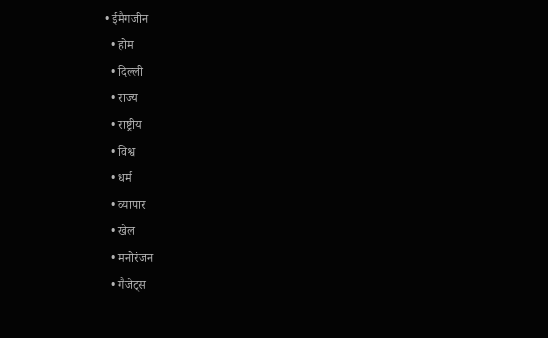• ईमैगजीन
  • होम
  • दिल्ली
  • राज्य
  • राष्ट्रीय
  • विश्व
  • धर्म
  • व्यापार
  • खेल
  • मनोरंजन
  • गैजेट्स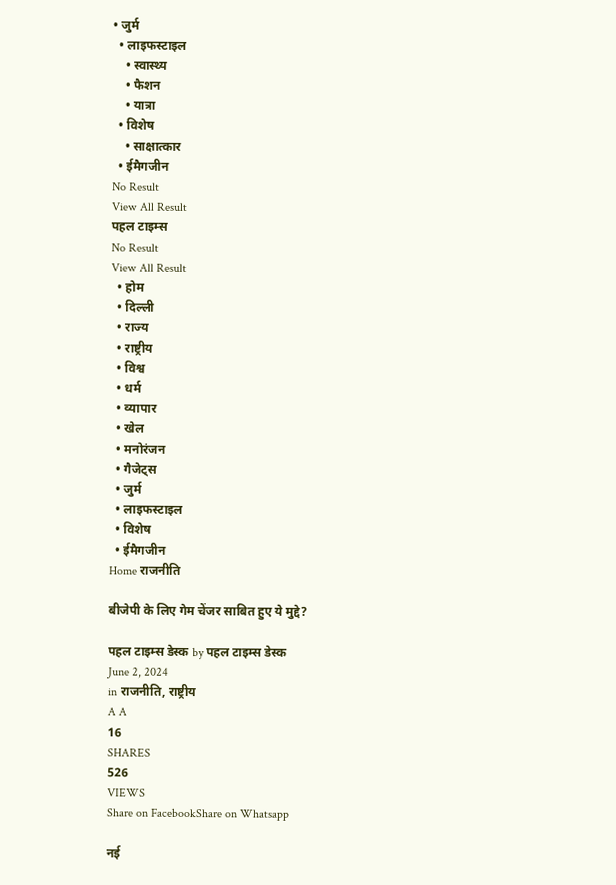• जुर्म
  • लाइफस्टाइल
    • स्वास्थ्य
    • फैशन
    • यात्रा
  • विशेष
    • साक्षात्कार
  • ईमैगजीन
No Result
View All Result
पहल टाइम्स
No Result
View All Result
  • होम
  • दिल्ली
  • राज्य
  • राष्ट्रीय
  • विश्व
  • धर्म
  • व्यापार
  • खेल
  • मनोरंजन
  • गैजेट्स
  • जुर्म
  • लाइफस्टाइल
  • विशेष
  • ईमैगजीन
Home राजनीति

बीजेपी के लिए गेम चेंजर साबित हुए ये मुद्दे?

पहल टाइम्स डेस्क by पहल टाइम्स डेस्क
June 2, 2024
in राजनीति, राष्ट्रीय
A A
16
SHARES
526
VIEWS
Share on FacebookShare on Whatsapp

नई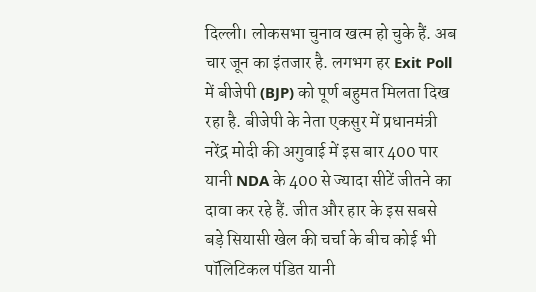दिल्ली। लोकसभा चुनाव खत्म हो चुके हैं. अब चार जून का इंतजार है. लगभग हर Exit Poll में बीजेपी (BJP) को पूर्ण बहुमत मिलता दिख रहा है. बीजेपी के नेता एकसुर में प्रधानमंत्री नरेंद्र मोदी की अगुवाई में इस बार 400 पार यानी NDA के 400 से ज्यादा सीटें जीतने का दावा कर रहे हैं. जीत और हार के इस सबसे बड़े सियासी खेल की चर्चा के बीच कोई भी पॉलिटिकल पंडित यानी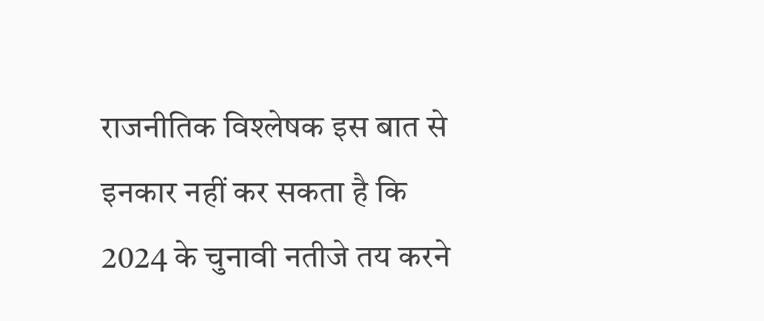राजनीतिक विश्लेषक इस बात से इनकार नहीं कर सकता है कि 2024 के चुनावी नतीजे तय करने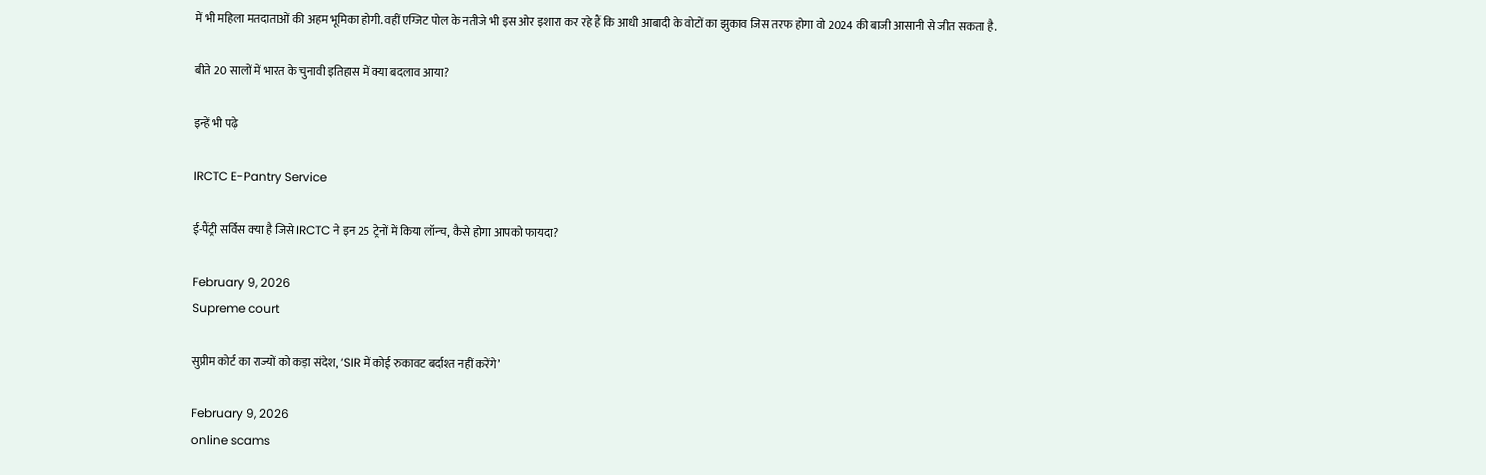में भी महिला मतदाताओं की अहम भूमिका होगी. वहीं एग्जिट पोल के नतीजे भी इस ओर इशारा कर रहे हैं कि आधी आबादी के वोटों का झुकाव जिस तरफ होगा वो 2024 की बाजी आसानी से जीत सकता है.

बीते 20 सालों में भारत के चुनावी इतिहास में क्या बदलाव आया?

इन्हें भी पढ़े

IRCTC E-Pantry Service

ई-पैंट्री सर्विस क्‍या है जिसे IRCTC ने इन 25 ट्रेनों में किया लॉन्‍च, कैसे होगा आपको फायदा?

February 9, 2026
Supreme court

सुप्रीम कोर्ट का राज्यों को कड़ा संदेश, ‘SIR में कोई रुकावट बर्दाश्त नहीं करेंगे’

February 9, 2026
online scams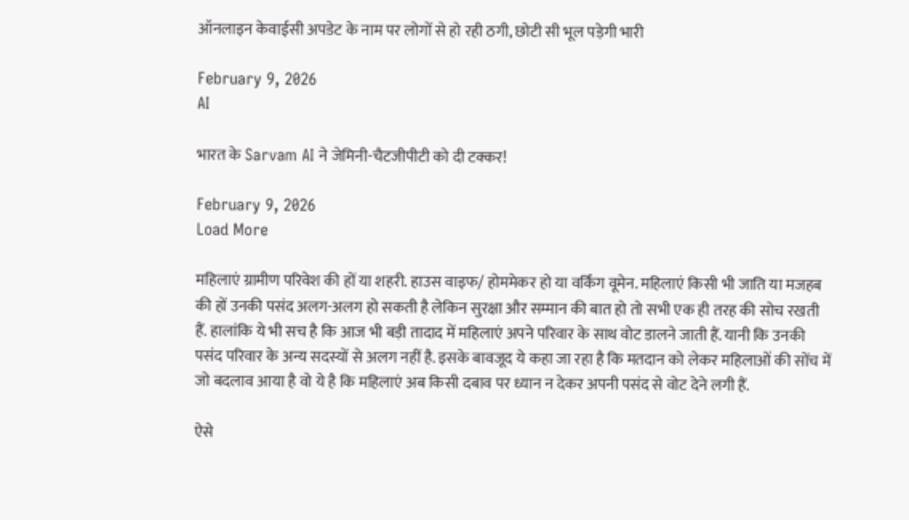ऑनलाइन केवाईसी अपडेट के नाम पर लोगों से हो रही ठगी, छोटी सी भूल पड़ेगी भारी

February 9, 2026
AI

भारत के Sarvam AI ने जेम‍िनी-चैटजीपीटी को दी टक्‍कर!

February 9, 2026
Load More

महिलाएं ग्रामीण परिवेश की हों या शहरी. हाउस वाइफ/ होममेकर हो या वर्किंग वूमेन. महिलाएं किसी भी जाति या मजहब की हों उनकी पसंद अलग-अलग हो सकती है लेकिन सुरक्षा और सम्मान की बात हो तो सभी एक ही तरह की सोच रखती हैं. हालांकि ये भी सच है कि आज भी बड़ी तादाद में महिलाएं अपने परिवार के साथ वोट डालने जाती हैं. यानी कि उनकी पसंद परिवार के अन्य सदस्यों से अलग नहीं है. इसके बावजूद ये कहा जा रहा है कि मतदान को लेकर महिलाओं की सोंच में जो बदलाव आया है वो ये है कि महिलाएं अब किसी दबाव पर ध्यान न देकर अपनी पसंद से वोट देने लगी हैं.

ऐसे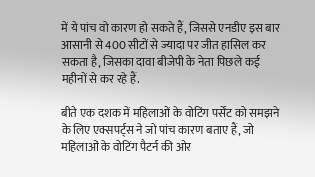में ये पांच वो कारण हो सकते हैं, जिससे एनडीए इस बार आसानी से 400 सीटों से ज्यादा पर जीत हासिल कर सकता है, जिसका दावा बीजेपी के नेता पिछले कई महीनों से कर रहे हैं.

बीते एक दशक में महिलाओं के वोटिंग पर्सेंट को समझने के लिए एक्सपर्ट्स ने जो पांच कारण बताए हैं, जो महिलाओं के वोटिंग पैटर्न की ओर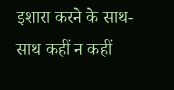इशारा करने के साथ-साथ कहीं न कहीं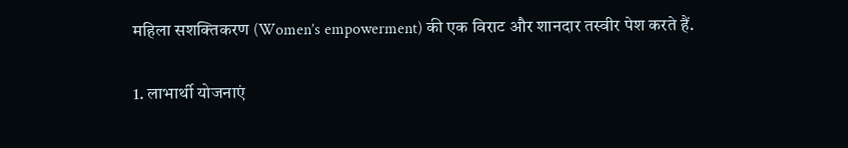महिला सशक्तिकरण (Women’s empowerment) की एक विराट और शानदार तस्वीर पेश करते हैं.

1. लाभार्थी योजनाएं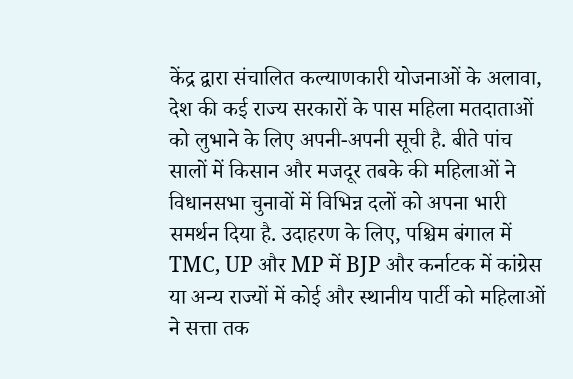केंद्र द्वारा संचालित कल्याणकारी योजनाओं के अलावा, देश की कई राज्य सरकारों के पास महिला मतदाताओं को लुभाने के लिए अपनी-अपनी सूची है. बीते पांच सालों में किसान और मजदूर तबके की महिलाओं ने विधानसभा चुनावों में विभिन्न दलों को अपना भारी समर्थन दिया है. उदाहरण के लिए, पश्चिम बंगाल में TMC, UP और MP में BJP और कर्नाटक में कांग्रेस या अन्य राज्यों में कोई और स्थानीय पार्टी को महिलाओं ने सत्ता तक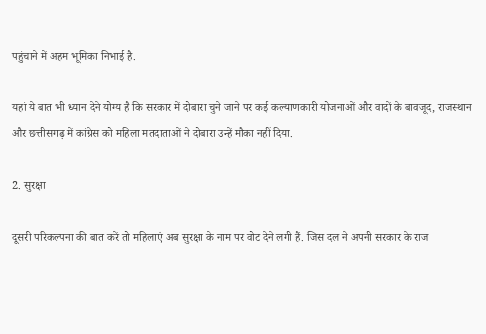पहुंचाने में अहम भूमिका निभाई है.

यहां ये बात भी ध्यान देने योग्य है कि सरकार में दोबारा चुने जाने पर कई कल्याणकारी योजनाओं और वादों के बावजूद, राजस्थान और छत्तीसगढ़ में कांग्रेस को महिला मतदाताओं ने दोबारा उन्हें मौका नहीं दिया.

2. सुरक्षा

दूसरी परिकल्पना की बात करें तो महिलाएं अब सुरक्षा के नाम पर वोट देने लगी हैं. जिस दल ने अपनी सरकार के राज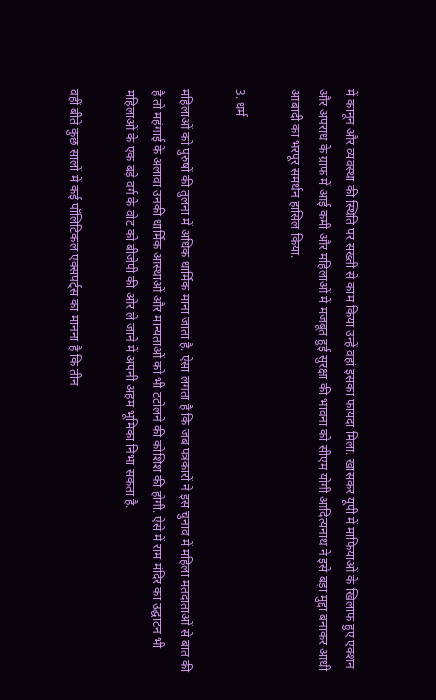में कानून और व्यवस्था की स्थिति पर सख्ती से काम किया उन्हें वहां इसका फायदा मिला. खासकर यूपी में माफियाओं के खिलाफ हुए एक्शन और अपराध के ग्राफ में आई कमी और महिलाओं में मजबूत हुई सुरक्षा की भावना को सीएम योगी आदित्यनाथ ने इसे बड़ा मुद्दा बनाकर आधी आबादी का भरपूर समर्थन हासिल किया.

3. धर्म

महिलाओं को पुरुषों की तुलना में अधिक धार्मिक माना जाता है. ऐसा लगता है कि जब पत्रकारों ने इस चुनाव में महिला मतदाताओं से बात की है तो महंगाई के अलावा उनकी धार्मिक आस्थाओं और मान्यताओं को भी टटोलने की कोशिश की होगी. ऐसे में राम मंदिर का उद्घाटन भी महिलाओं के एक बड़े वर्ग के वोट को बीजेपी की ओर ले जाने में अपनी अहम भूमिका निभा सकता है.

वहीं बीते कुछ सालों में कई पॉलिटिकल एक्सपर्ट्स का मानना है कि तीन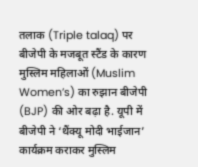तलाक (Triple talaq) पर बीजेपी के मजबूत स्टैंड के कारण मुस्लिम महिलाओं (Muslim Women’s) का रुझान बीजेपी (BJP) की ओर बढ़ा है. यूपी में बीजेपी ने ‘थैंक्यू मोदी भाईजान’ कार्यक्रम कराकर मुस्लिम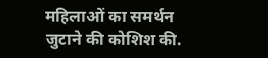महिलाओं का समर्थन जुटाने की कोशिश की.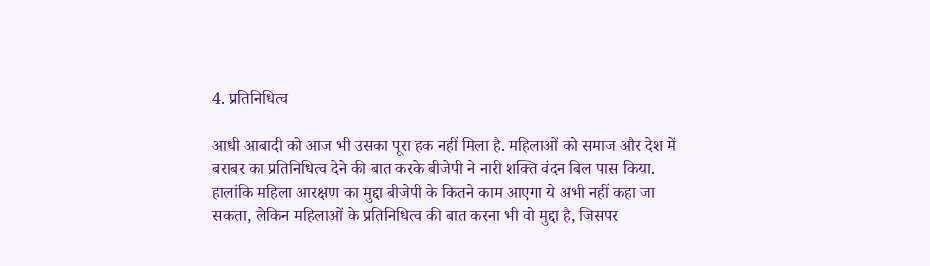4. प्रतिनिधित्व

आधी आबादी को आज भी उसका पूरा हक नहीं मिला है. महिलाओं को समाज और देश में बराबर का प्रतिनिधित्व देने की बात करके बीजेपी ने नारी शक्ति वंदन बिल पास किया. हालांकि महिला आरक्षण का मुद्दा बीजेपी के कितने काम आएगा ये अभी नहीं कहा जा सकता, लेकिन महिलाओं के प्रतिनिधित्व की बात करना भी वो मुद्दा है, जिसपर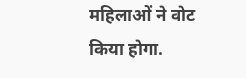महिलाओं ने वोट किया होगा.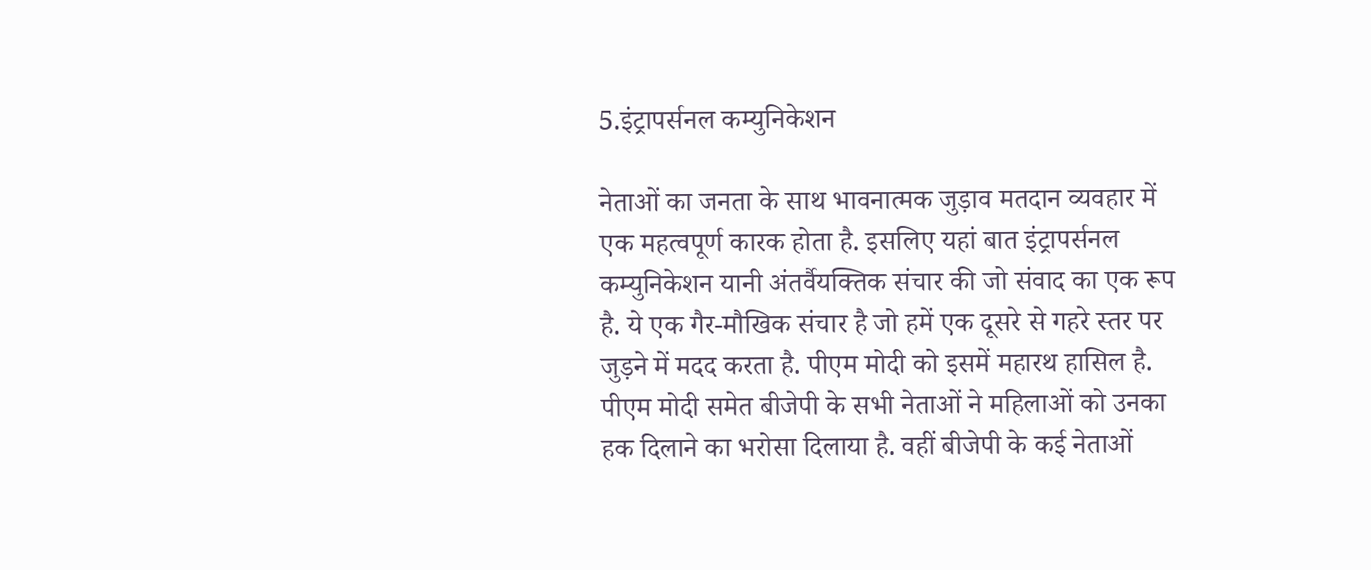5.इंट्रापर्सनल कम्युनिकेशन

नेताओं का जनता के साथ भावनात्मक जुड़ाव मतदान व्यवहार में एक महत्वपूर्ण कारक होता है. इसलिए यहां बात इंट्रापर्सनल कम्युनिकेशन यानी अंतर्वैयक्तिक संचार की जो संवाद का एक रूप है. ये एक गैर-मौखिक संचार है जो हमें एक दूसरे से गहरे स्तर पर जुड़ने में मदद करता है. पीएम मोदी को इसमें महारथ हासिल है. पीएम मोदी समेत बीजेपी के सभी नेताओं ने महिलाओं को उनका हक दिलाने का भरोसा दिलाया है. वहीं बीजेपी के कई नेताओं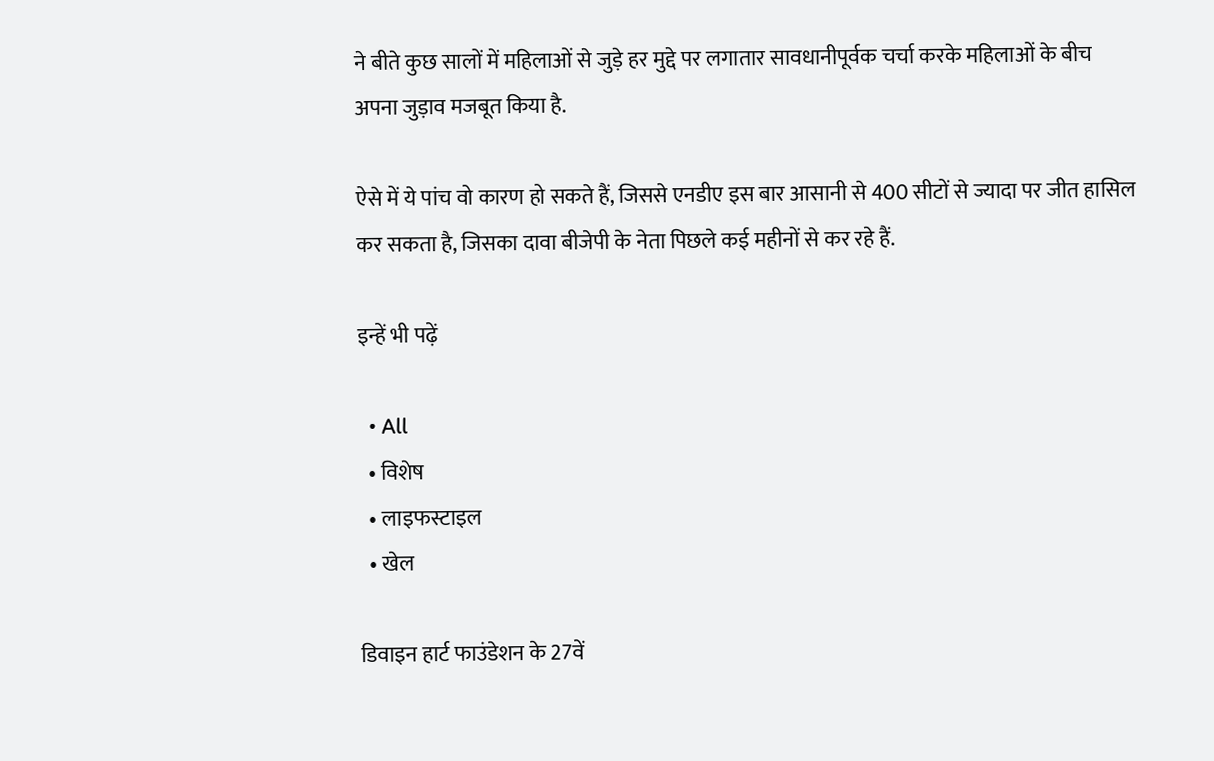ने बीते कुछ सालों में महिलाओं से जुड़े हर मुद्दे पर लगातार सावधानीपूर्वक चर्चा करके महिलाओं के बीच अपना जुड़ाव मजबूत किया है.

ऐसे में ये पांच वो कारण हो सकते हैं, जिससे एनडीए इस बार आसानी से 400 सीटों से ज्यादा पर जीत हासिल कर सकता है, जिसका दावा बीजेपी के नेता पिछले कई महीनों से कर रहे हैं.

इन्हें भी पढ़ें

  • All
  • विशेष
  • लाइफस्टाइल
  • खेल

डिवाइन हार्ट फाउंडेशन के 27वें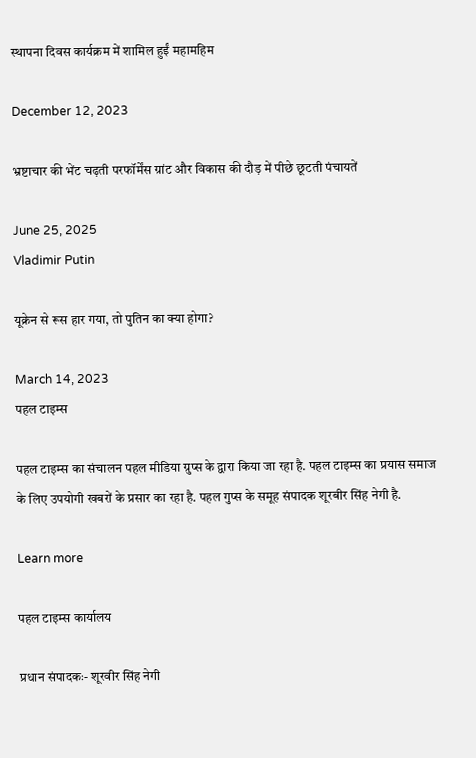स्थापना दिवस कार्यक्रम में शामिल हुईं महामहिम

December 12, 2023

भ्रष्टाचार की भेंट चढ़ती परफॉर्मेंस ग्रांट और विकास की दौड़ में पीछे छूटती पंचायतें

June 25, 2025
Vladimir Putin

यूक्रेन से रूस हार गया, तो पुतिन का क्या होगा?

March 14, 2023
पहल टाइम्स

पहल टाइम्स का संचालन पहल मीडिया ग्रुप्स के द्वारा किया जा रहा है. पहल टाइम्स का प्रयास समाज के लिए उपयोगी खबरों के प्रसार का रहा है. पहल गुप्स के समूह संपादक शूरबीर सिंह नेगी है.

Learn more

पहल टाइम्स कार्यालय

प्रधान संपादकः- शूरवीर सिंह नेगी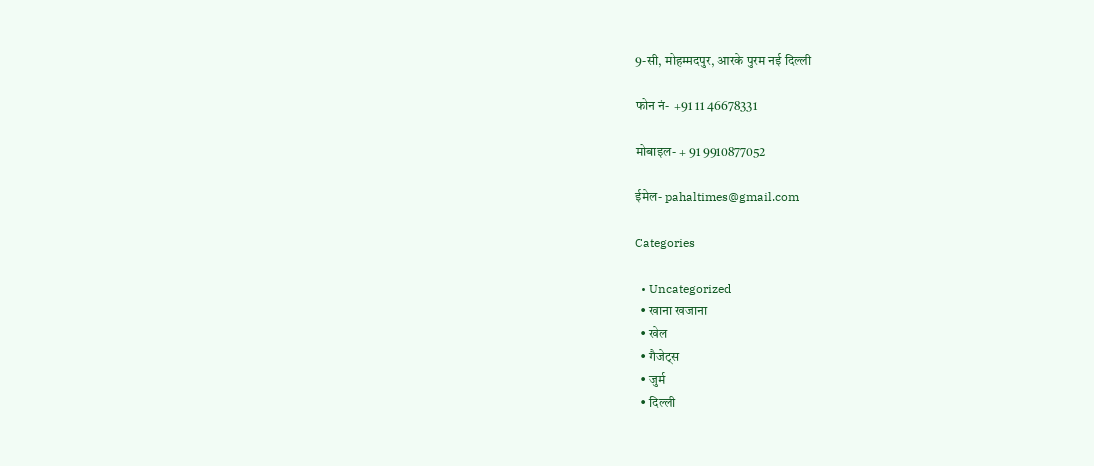9-सी, मोहम्मदपुर, आरके पुरम नई दिल्ली

फोन नं-  +91 11 46678331

मोबाइल- + 91 9910877052

ईमेल- pahaltimes@gmail.com

Categories

  • Uncategorized
  • खाना खजाना
  • खेल
  • गैजेट्स
  • जुर्म
  • दिल्ली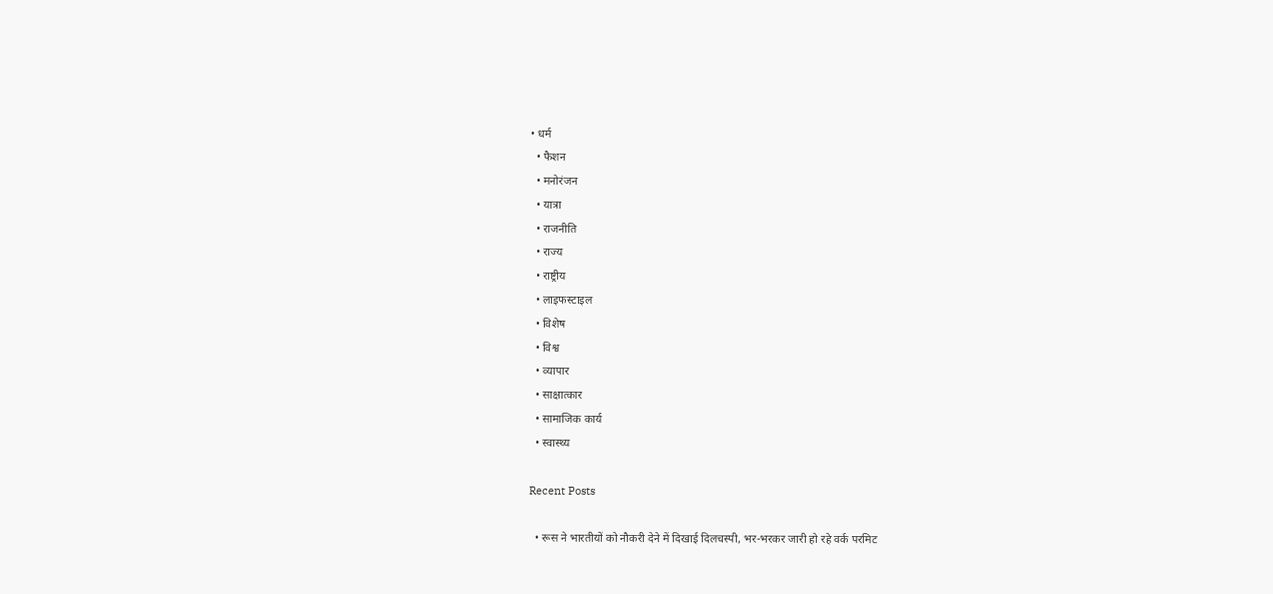• धर्म
  • फैशन
  • मनोरंजन
  • यात्रा
  • राजनीति
  • राज्य
  • राष्ट्रीय
  • लाइफस्टाइल
  • विशेष
  • विश्व
  • व्यापार
  • साक्षात्कार
  • सामाजिक कार्य
  • स्वास्थ्य

Recent Posts

  • रूस ने भारतीयों को नौकरी देने में दिखाई दिलचस्पी, भर-भरकर जारी हो रहे वर्क परमिट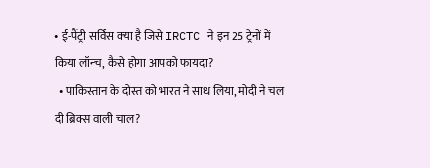• ई-पैंट्री सर्विस क्‍या है जिसे IRCTC ने इन 25 ट्रेनों में किया लॉन्‍च, कैसे होगा आपको फायदा?
  • पाकिस्तान के दोस्त को भारत ने साध लिया, मोदी ने चल दी ब्रिक्स वाली चाल?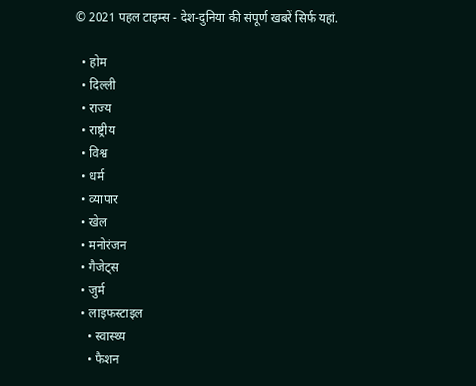© 2021 पहल टाइम्स - देश-दुनिया की संपूर्ण खबरें सिर्फ यहां.

  • होम
  • दिल्ली
  • राज्य
  • राष्ट्रीय
  • विश्व
  • धर्म
  • व्यापार
  • खेल
  • मनोरंजन
  • गैजेट्स
  • जुर्म
  • लाइफस्टाइल
    • स्वास्थ्य
    • फैशन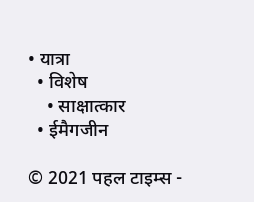• यात्रा
  • विशेष
    • साक्षात्कार
  • ईमैगजीन

© 2021 पहल टाइम्स -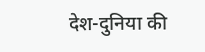देश-दुनिया की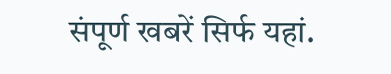संपूर्ण खबरें सिर्फ यहां.